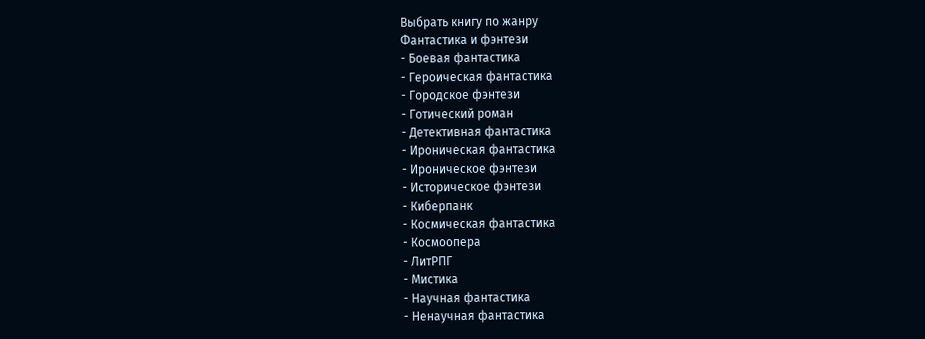Выбрать книгу по жанру
Фантастика и фэнтези
- Боевая фантастика
- Героическая фантастика
- Городское фэнтези
- Готический роман
- Детективная фантастика
- Ироническая фантастика
- Ироническое фэнтези
- Историческое фэнтези
- Киберпанк
- Космическая фантастика
- Космоопера
- ЛитРПГ
- Мистика
- Научная фантастика
- Ненаучная фантастика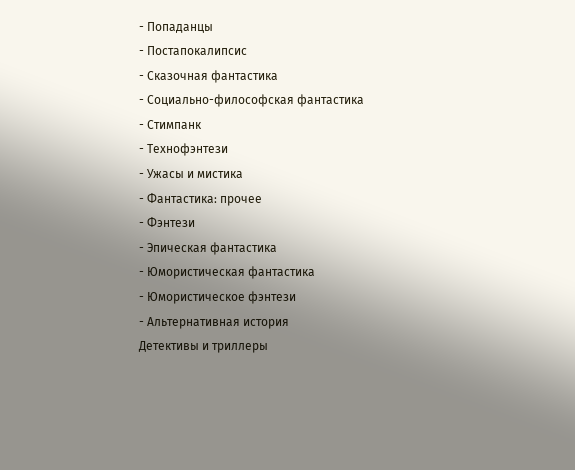- Попаданцы
- Постапокалипсис
- Сказочная фантастика
- Социально-философская фантастика
- Стимпанк
- Технофэнтези
- Ужасы и мистика
- Фантастика: прочее
- Фэнтези
- Эпическая фантастика
- Юмористическая фантастика
- Юмористическое фэнтези
- Альтернативная история
Детективы и триллеры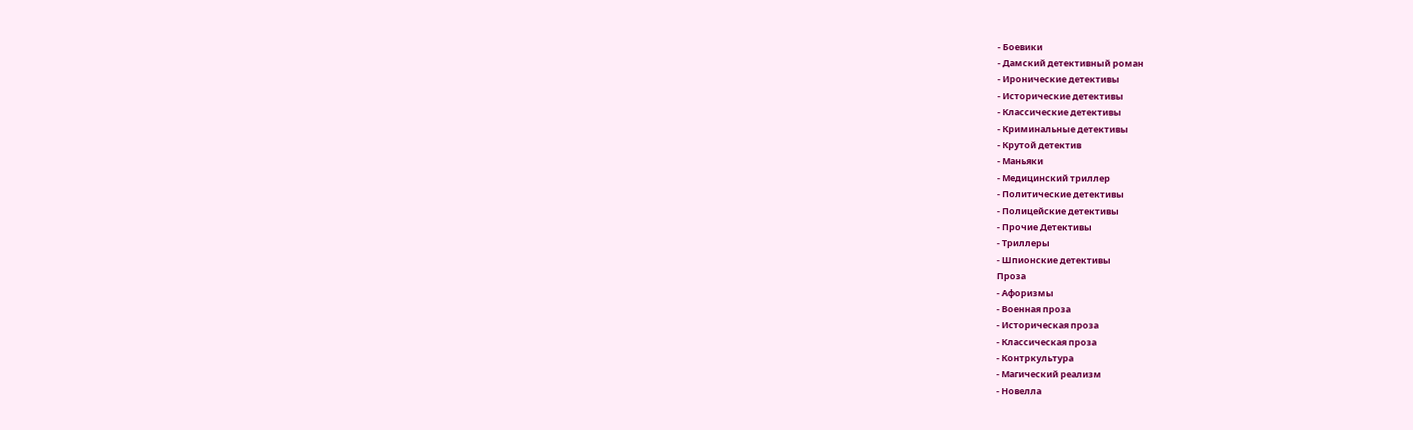- Боевики
- Дамский детективный роман
- Иронические детективы
- Исторические детективы
- Классические детективы
- Криминальные детективы
- Крутой детектив
- Маньяки
- Медицинский триллер
- Политические детективы
- Полицейские детективы
- Прочие Детективы
- Триллеры
- Шпионские детективы
Проза
- Афоризмы
- Военная проза
- Историческая проза
- Классическая проза
- Контркультура
- Магический реализм
- Новелла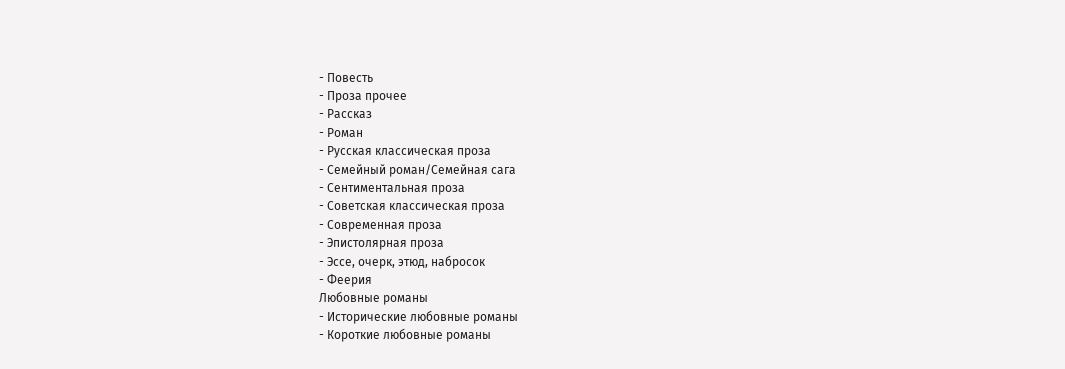- Повесть
- Проза прочее
- Рассказ
- Роман
- Русская классическая проза
- Семейный роман/Семейная сага
- Сентиментальная проза
- Советская классическая проза
- Современная проза
- Эпистолярная проза
- Эссе, очерк, этюд, набросок
- Феерия
Любовные романы
- Исторические любовные романы
- Короткие любовные романы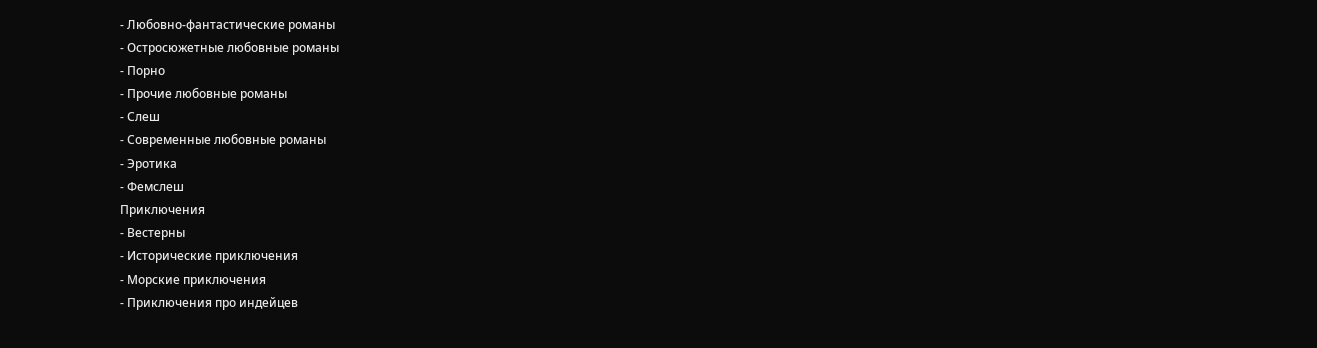- Любовно-фантастические романы
- Остросюжетные любовные романы
- Порно
- Прочие любовные романы
- Слеш
- Современные любовные романы
- Эротика
- Фемслеш
Приключения
- Вестерны
- Исторические приключения
- Морские приключения
- Приключения про индейцев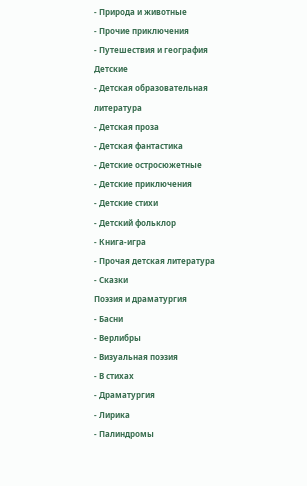- Природа и животные
- Прочие приключения
- Путешествия и география
Детские
- Детская образовательная литература
- Детская проза
- Детская фантастика
- Детские остросюжетные
- Детские приключения
- Детские стихи
- Детский фольклор
- Книга-игра
- Прочая детская литература
- Сказки
Поэзия и драматургия
- Басни
- Верлибры
- Визуальная поэзия
- В стихах
- Драматургия
- Лирика
- Палиндромы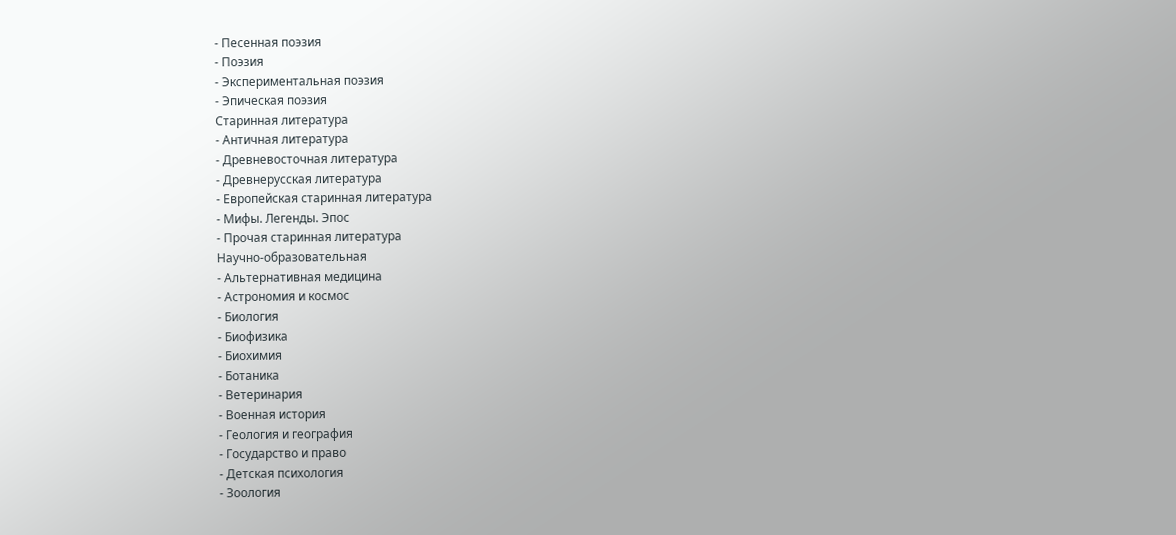- Песенная поэзия
- Поэзия
- Экспериментальная поэзия
- Эпическая поэзия
Старинная литература
- Античная литература
- Древневосточная литература
- Древнерусская литература
- Европейская старинная литература
- Мифы. Легенды. Эпос
- Прочая старинная литература
Научно-образовательная
- Альтернативная медицина
- Астрономия и космос
- Биология
- Биофизика
- Биохимия
- Ботаника
- Ветеринария
- Военная история
- Геология и география
- Государство и право
- Детская психология
- Зоология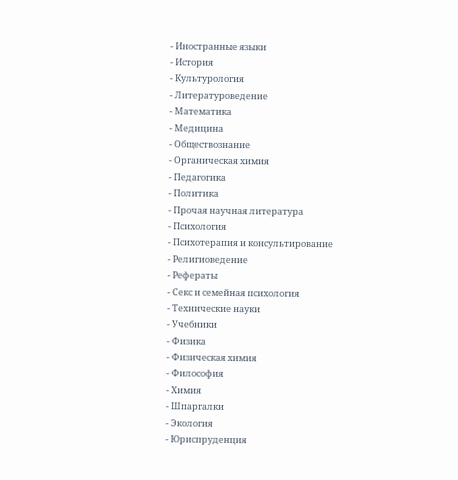- Иностранные языки
- История
- Культурология
- Литературоведение
- Математика
- Медицина
- Обществознание
- Органическая химия
- Педагогика
- Политика
- Прочая научная литература
- Психология
- Психотерапия и консультирование
- Религиоведение
- Рефераты
- Секс и семейная психология
- Технические науки
- Учебники
- Физика
- Физическая химия
- Философия
- Химия
- Шпаргалки
- Экология
- Юриспруденция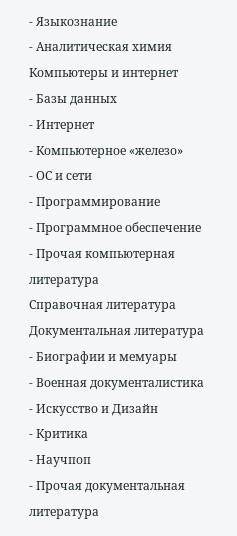- Языкознание
- Аналитическая химия
Компьютеры и интернет
- Базы данных
- Интернет
- Компьютерное «железо»
- ОС и сети
- Программирование
- Программное обеспечение
- Прочая компьютерная литература
Справочная литература
Документальная литература
- Биографии и мемуары
- Военная документалистика
- Искусство и Дизайн
- Критика
- Научпоп
- Прочая документальная литература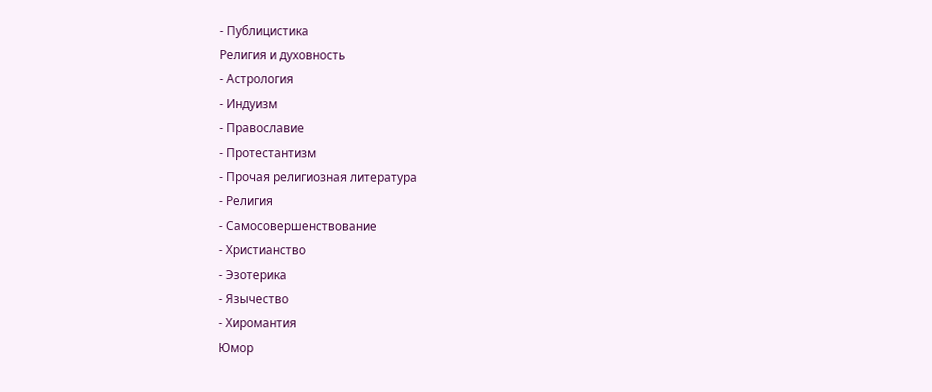- Публицистика
Религия и духовность
- Астрология
- Индуизм
- Православие
- Протестантизм
- Прочая религиозная литература
- Религия
- Самосовершенствование
- Христианство
- Эзотерика
- Язычество
- Хиромантия
Юмор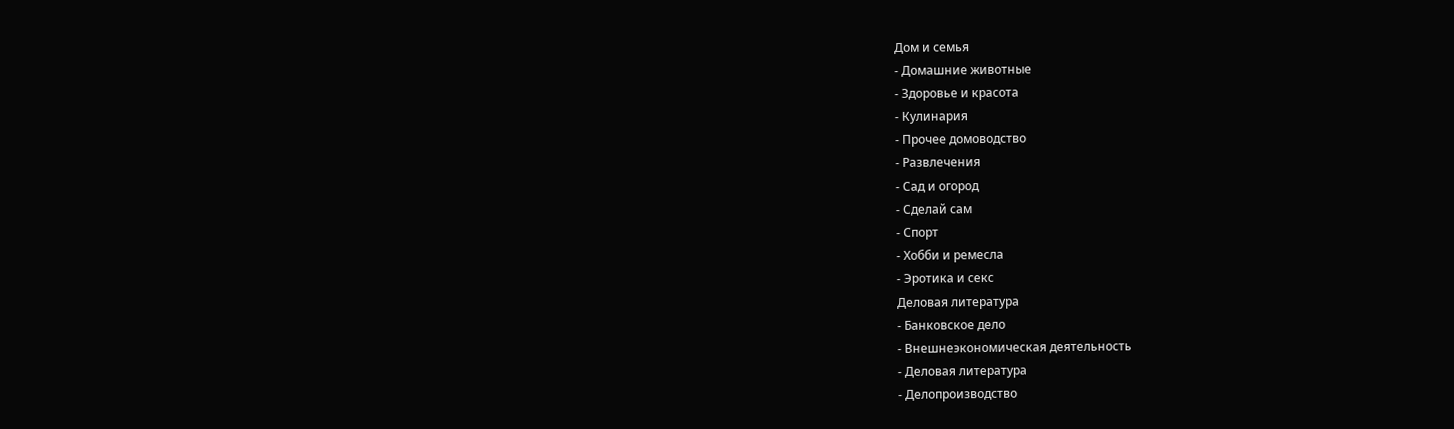Дом и семья
- Домашние животные
- Здоровье и красота
- Кулинария
- Прочее домоводство
- Развлечения
- Сад и огород
- Сделай сам
- Спорт
- Хобби и ремесла
- Эротика и секс
Деловая литература
- Банковское дело
- Внешнеэкономическая деятельность
- Деловая литература
- Делопроизводство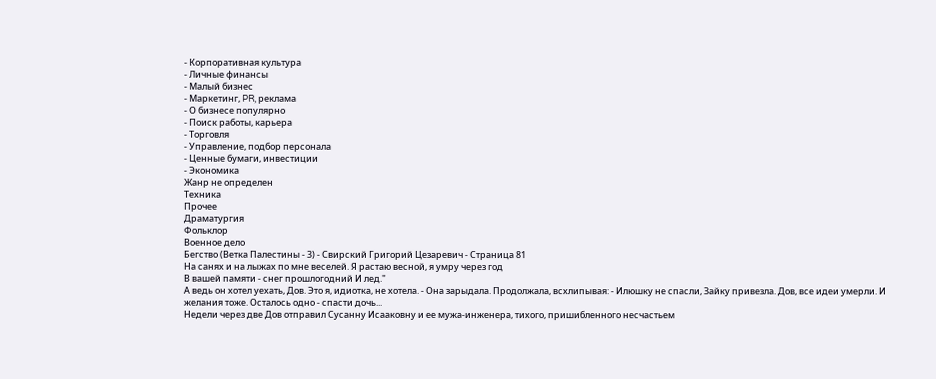- Корпоративная культура
- Личные финансы
- Малый бизнес
- Маркетинг, PR, реклама
- О бизнесе популярно
- Поиск работы, карьера
- Торговля
- Управление, подбор персонала
- Ценные бумаги, инвестиции
- Экономика
Жанр не определен
Техника
Прочее
Драматургия
Фольклор
Военное дело
Бегство (Ветка Палестины - 3) - Свирский Григорий Цезаревич - Страница 81
На санях и на лыжах по мне веселей. Я растаю весной, я умру через год
В вашей памяти - снег прошлогодний И лед."
А ведь он хотел уехать, Дов. Это я, идиотка, не хотела. - Она зарыдала. Продолжала, всхлипывая: - Илюшку не спасли, Зайку привезла. Дов, все идеи умерли. И желания тоже. Осталось одно - спасти дочь...
Недели через две Дов отправил Сусанну Исааковну и ее мужа-инженера, тихого, пришибленного несчастьем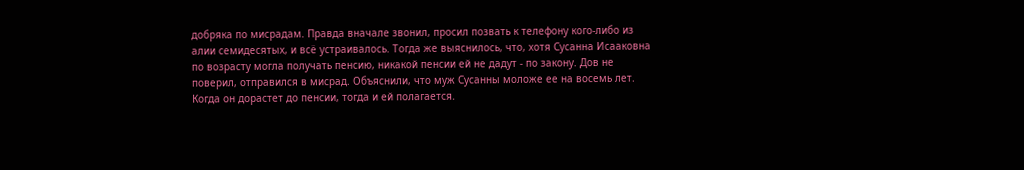добряка по мисрадам. Правда вначале звонил, просил позвать к телефону кого-либо из алии семидесятых, и всё устраивалось. Тогда же выяснилось, что, хотя Сусанна Исааковна по возрасту могла получать пенсию, никакой пенсии ей не дадут - по закону. Дов не поверил, отправился в мисрад. Объяснили, что муж Сусанны моложе ее на восемь лет. Когда он дорастет до пенсии, тогда и ей полагается.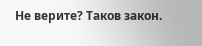Не верите? Таков закон.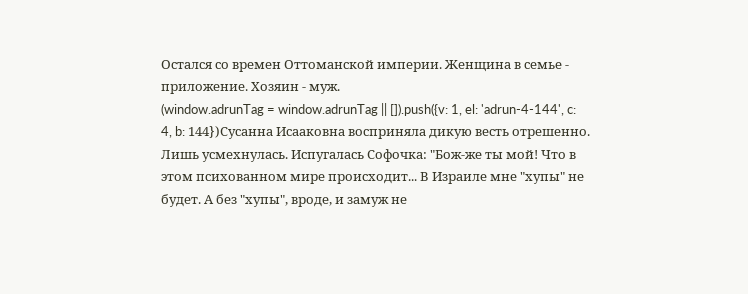Остался со времен Оттоманской империи. Женщина в семье - приложение. Хозяин - муж.
(window.adrunTag = window.adrunTag || []).push({v: 1, el: 'adrun-4-144', c: 4, b: 144})Сусанна Исааковна восприняла дикую весть отрешенно. Лишь усмехнулась. Испугалась Софочка: "Бож-же ты мой! Что в этом психованном мире происходит... В Израиле мне "хупы" не будет. А без "хупы", вроде, и замуж не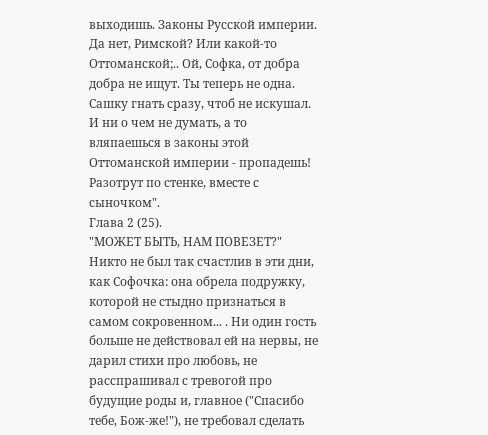выходишь. Законы Русской империи. Да нет, Римской? Или какой-то Оттоманской;.. Ой, Софка, от добра добра не ищут. Ты теперь не одна. Сашку гнать сразу, чтоб не искушал. И ни о чем не думать, а то вляпаешься в законы этой Оттоманской империи - пропадешь! Разотрут по стенке, вместе с сыночком".
Глава 2 (25).
"МОЖЕТ БЫТЬ, НАМ ПОВЕЗЕТ?"
Никто не был так счастлив в эти дни, как Софочка: она обрела подружку, которой не стыдно признаться в самом сокровенном... . Ни один гость больше не действовал ей на нервы, не дарил стихи про любовь, не расспрашивал с тревогой про будущие роды и, главное ("Спасибо тебе, Бож-же!"), не требовал сделать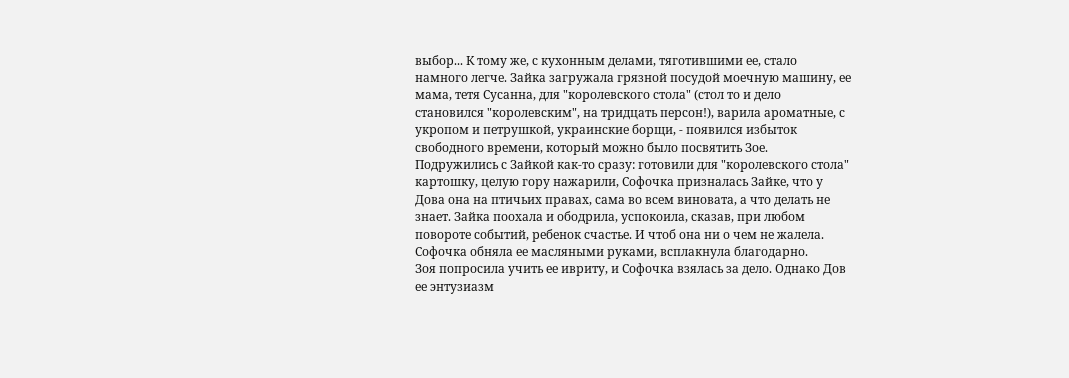выбор... К тому же, с кухонным делами, тяготившими ее, стало намного легче. Зайка загружала грязной посудой моечную машину, ее мама, тетя Сусанна, для "королевского стола" (стол то и дело становился "королевским", на тридцать персон!), варила ароматные, с укропом и петрушкой, украинские борщи, - появился избыток свободного времени, который можно было посвятить Зое.
Подружились с Зайкой как-то сразу: готовили для "королевского стола" картошку, целую гору нажарили, Софочка призналась Зайке, что у Дова она на птичьих правах, сама во всем виновата, а что делать не знает. Зайка поохала и ободрила, успокоила, сказав, при любом повороте событий, ребенок счастье. И чтоб она ни о чем не жалела. Софочка обняла ее масляными руками, всплакнула благодарно.
Зоя попросила учить ее ивриту, и Софочка взялась за дело. Однако Дов ее энтузиазм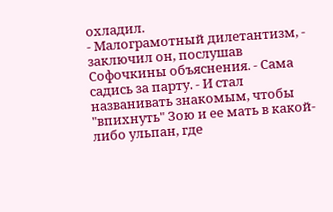охладил.
- Малограмотный дилетантизм, - заключил он, послушав Софочкины объяснения. - Сама садись за парту. - И стал названивать знакомым, чтобы "впихнуть" Зою и ее мать в какой-либо ульпан, где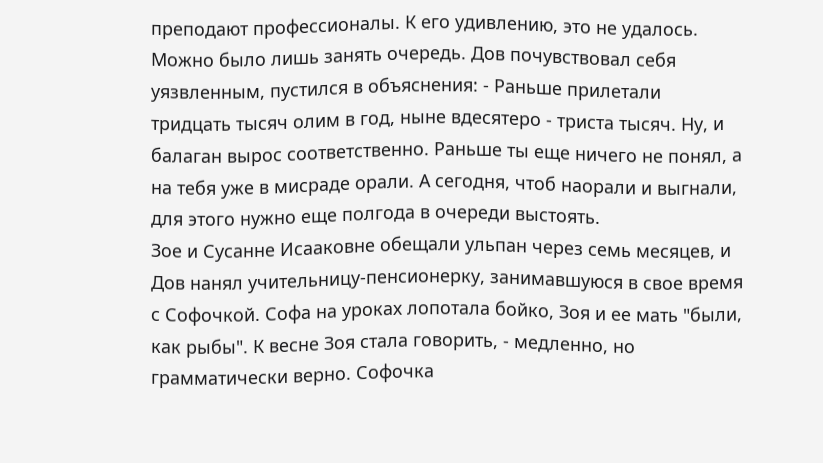преподают профессионалы. К его удивлению, это не удалось. Можно было лишь занять очередь. Дов почувствовал себя уязвленным, пустился в объяснения: - Раньше прилетали тридцать тысяч олим в год, ныне вдесятеро - триста тысяч. Ну, и балаган вырос соответственно. Раньше ты еще ничего не понял, а на тебя уже в мисраде орали. А сегодня, чтоб наорали и выгнали, для этого нужно еще полгода в очереди выстоять.
Зое и Сусанне Исааковне обещали ульпан через семь месяцев, и Дов нанял учительницу-пенсионерку, занимавшуюся в свое время с Софочкой. Софа на уроках лопотала бойко, Зоя и ее мать "были, как рыбы". К весне Зоя стала говорить, - медленно, но грамматически верно. Софочка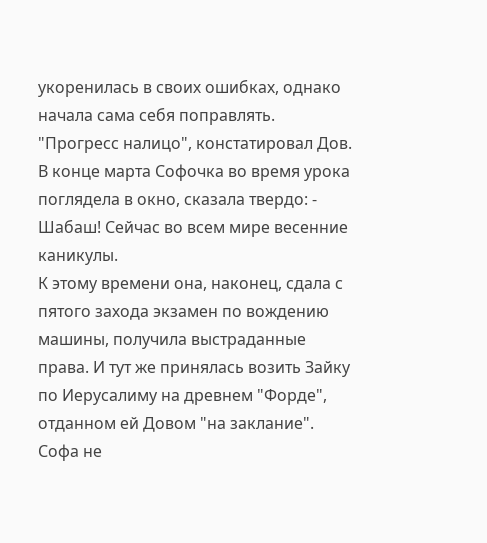укоренилась в своих ошибках, однако начала сама себя поправлять. "Прогресс налицо", констатировал Дов.
В конце марта Софочка во время урока поглядела в окно, сказала твердо: - Шабаш! Сейчас во всем мире весенние каникулы.
К этому времени она, наконец, сдала с пятого захода экзамен по вождению машины, получила выстраданные права. И тут же принялась возить Зайку по Иерусалиму на древнем "Форде", отданном ей Довом "на заклание".
Софа не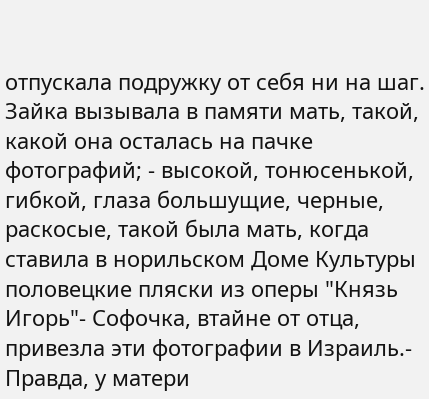отпускала подружку от себя ни на шаг. Зайка вызывала в памяти мать, такой, какой она осталась на пачке фотографий; - высокой, тонюсенькой, гибкой, глаза большущие, черные, раскосые, такой была мать, когда ставила в норильском Доме Культуры половецкие пляски из оперы "Князь Игорь"- Софочка, втайне от отца, привезла эти фотографии в Израиль.- Правда, у матери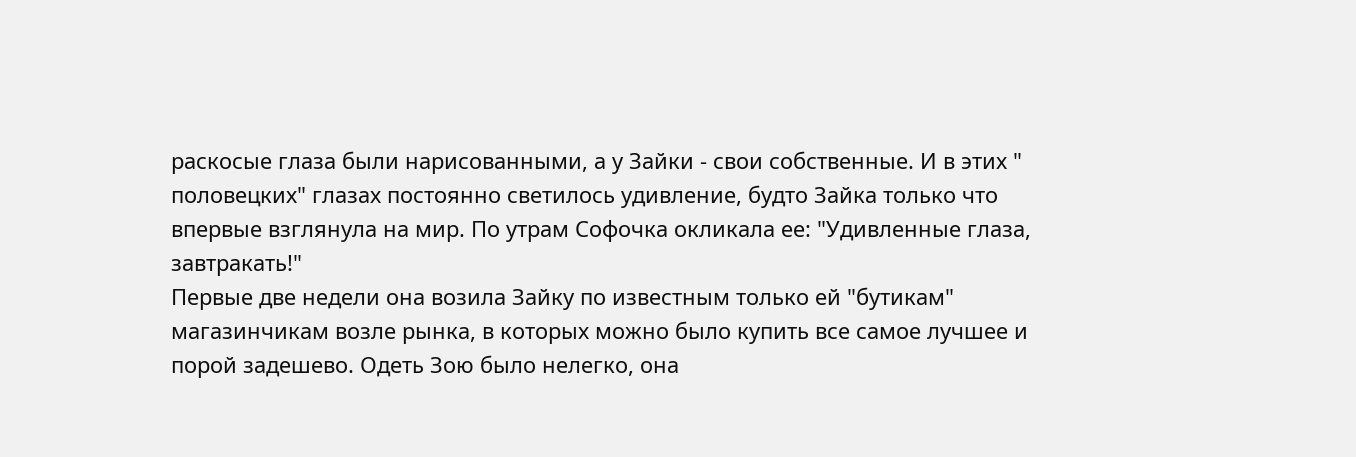раскосые глаза были нарисованными, а у Зайки - свои собственные. И в этих " половецких" глазах постоянно светилось удивление, будто Зайка только что впервые взглянула на мир. По утрам Софочка окликала ее: "Удивленные глаза, завтракать!"
Первые две недели она возила Зайку по известным только ей "бутикам" магазинчикам возле рынка, в которых можно было купить все самое лучшее и порой задешево. Одеть Зою было нелегко, она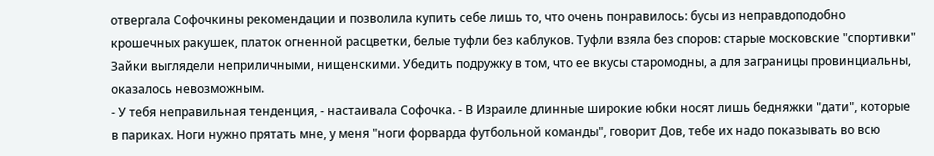отвергала Софочкины рекомендации и позволила купить себе лишь то, что очень понравилось: бусы из неправдоподобно крошечных ракушек, платок огненной расцветки, белые туфли без каблуков. Туфли взяла без споров: старые московские "спортивки" Зайки выглядели неприличными, нищенскими. Убедить подружку в том, что ее вкусы старомодны, а для заграницы провинциальны, оказалось невозможным.
- У тебя неправильная тенденция, - настаивала Софочка. - В Израиле длинные широкие юбки носят лишь бедняжки "дати", которые в париках. Ноги нужно прятать мне, у меня "ноги форварда футбольной команды", говорит Дов, тебе их надо показывать во всю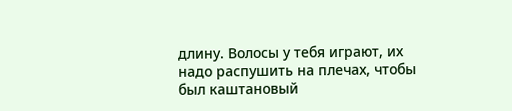длину. Волосы у тебя играют, их надо распушить на плечах, чтобы был каштановый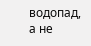водопад, а не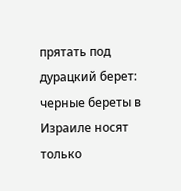прятать под дурацкий берет: черные береты в Израиле носят только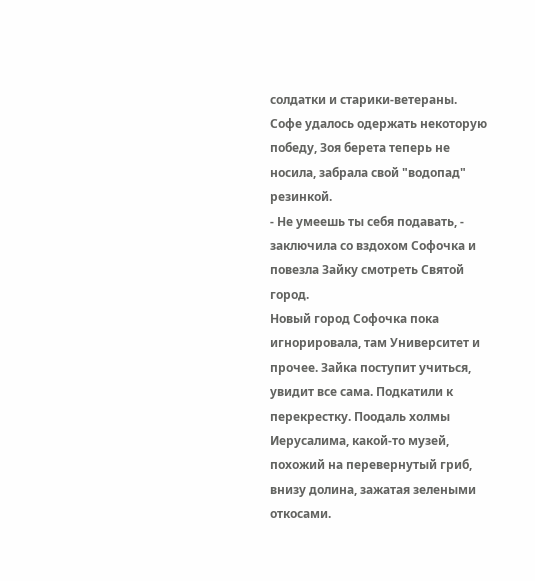солдатки и старики-ветераны.
Софе удалось одержать некоторую победу, Зоя берета теперь не носила, забрала свой "водопад" резинкой.
- Не умеешь ты себя подавать, - заключила со вздохом Софочка и повезла Зайку смотреть Святой город.
Новый город Софочка пока игнорировала, там Университет и прочее. Зайка поступит учиться, увидит все сама. Подкатили к перекрестку. Поодаль холмы Иерусалима, какой-то музей, похожий на перевернутый гриб, внизу долина, зажатая зелеными откосами.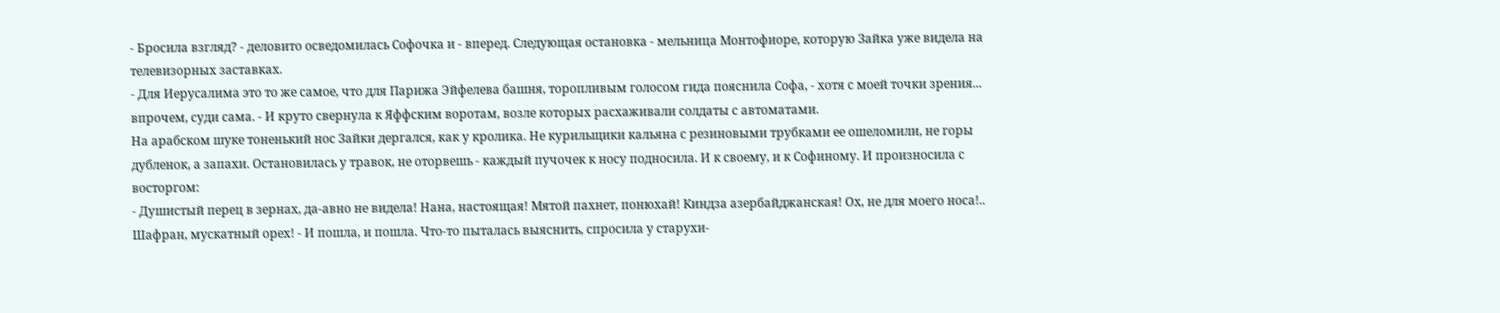- Бросила взгляд? - деловито осведомилась Софочка и - вперед. Следующая остановка - мельница Монтофиоре, которую Зайка уже видела на телевизорных заставках.
- Для Иерусалима это то же самое, что для Парижа Эйфелева башня, торопливым голосом гида пояснила Софа, - хотя с моей точки зрения... впрочем, суди сама. - И круто свернула к Яффским воротам, возле которых расхаживали солдаты с автоматами.
На арабском шуке тоненький нос Зайки дергался, как у кролика. Не курильщики кальяна с резиновыми трубками ее ошеломили, не горы дубленок, а запахи. Остановилась у травок, не оторвешь - каждый пучочек к носу подносила. И к своему, и к Софиному. И произносила с восторгом:
- Душистый перец в зернах, да-авно не видела! Нана, настоящая! Мятой пахнет, понюхай! Киндза азербайджанская! Ох, не для моего носа!.. Шафран, мускатный орех! - И пошла, и пошла. Что-то пыталась выяснить, спросила у старухи-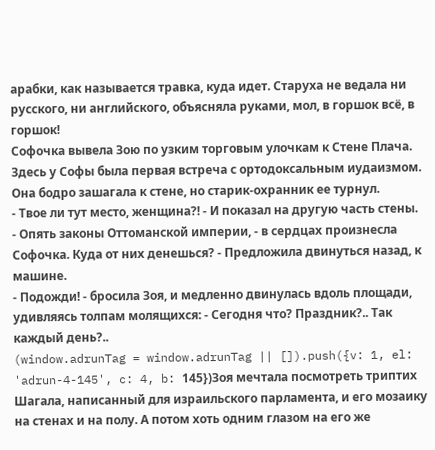арабки, как называется травка, куда идет. Старуха не ведала ни русского, ни английского, объясняла руками, мол, в горшок всё, в горшок!
Софочка вывела Зою по узким торговым улочкам к Стене Плача. Здесь у Софы была первая встреча с ортодоксальным иудаизмом. Она бодро зашагала к стене, но старик-охранник ее турнул.
- Твое ли тут место, женщина?! - И показал на другую часть стены.
- Опять законы Оттоманской империи, - в сердцах произнесла Софочка. Куда от них денешься? - Предложила двинуться назад, к машине.
- Подожди! - бросила Зоя, и медленно двинулась вдоль площади, удивляясь толпам молящихся: - Сегодня что? Праздник?.. Так каждый день?..
(window.adrunTag = window.adrunTag || []).push({v: 1, el: 'adrun-4-145', c: 4, b: 145})Зоя мечтала посмотреть триптих Шагала, написанный для израильского парламента, и его мозаику на стенах и на полу. А потом хоть одним глазом на его же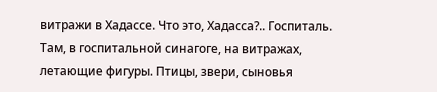витражи в Хадассе. Что это, Хадасса?.. Госпиталь. Там, в госпитальной синагоге, на витражах, летающие фигуры. Птицы, звери, сыновья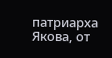патриарха Якова, от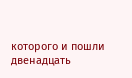которого и пошли двенадцать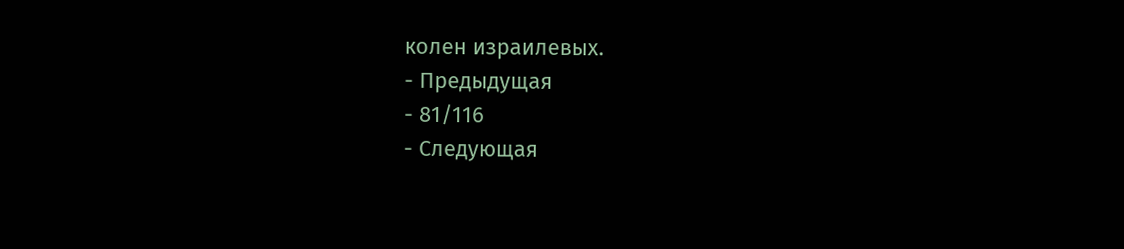колен израилевых.
- Предыдущая
- 81/116
- Следующая